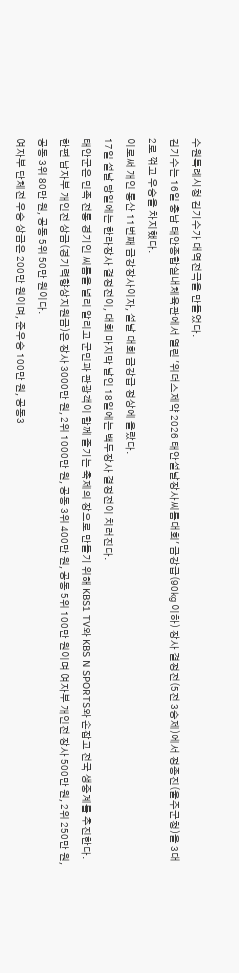수원특례시청 김기수가 대역전극을 만들었다.
김기수는 16일 충남 태안종합실내체육관에서 열린 '위더스제약 2026 태안설날장사씨름대회' 금강급(90㎏ 이하) 장사 결정전(5전 3승제)에서 정종진(울주군청)을 3대2로 꺾고 우승을 차지했다.
이로써 개인 통산 11번째 금강장사이자, 설날 대회 금강급 정상에 올랐다.
17일 설날 당일에는 한라장사 결정전이, 대회 마지막 날인 18일에는 백두장사 결정전이 치러진다.
태안군은 민족 전통 경기인 씨름을 널리 알리고 군민과 관광객이 함께 즐기는 축제의 장으로 만들기 위해 KBS1 TV와 KBS N SPORTS와 손잡고 전국 생중계를 추진한다.
한편 남자부 개인전 상금(경기력향상지원금)은 장사 3000만 원, 2위 1000만 원, 공동 3위 400만 원, 공동 5위 100만 원이며 여자부 개인전 장사 500만 원, 2위 250만 원, 공동 3위 80만 원, 공동 5위 50만 원이다.
여자부 단체전 우승 상금은 200만 원이며, 준우승 100만 원, 공동3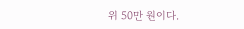위 50만 원이다.